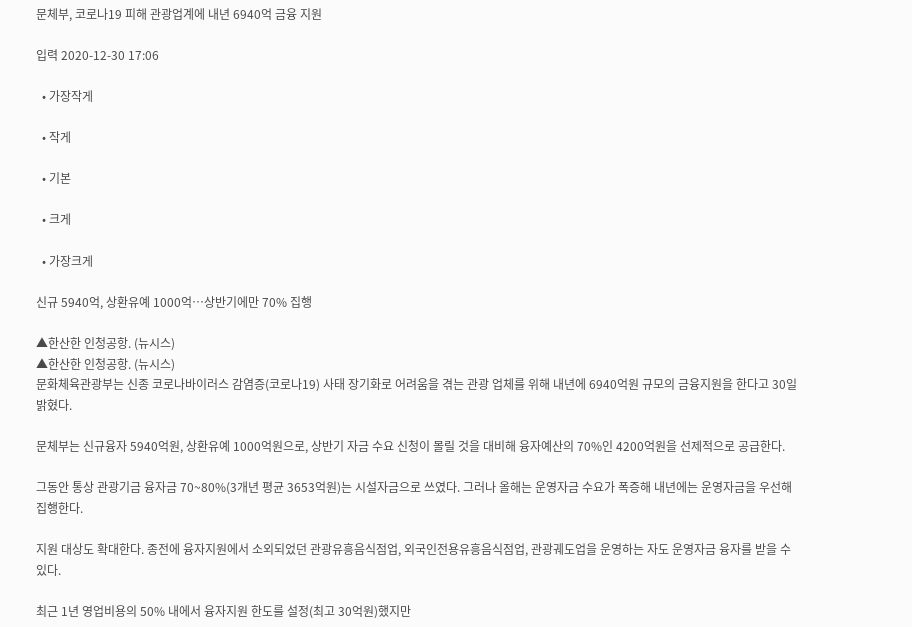문체부, 코로나19 피해 관광업계에 내년 6940억 금융 지원

입력 2020-12-30 17:06

  • 가장작게

  • 작게

  • 기본

  • 크게

  • 가장크게

신규 5940억, 상환유예 1000억…상반기에만 70% 집행

▲한산한 인청공항. (뉴시스)
▲한산한 인청공항. (뉴시스)
문화체육관광부는 신종 코로나바이러스 감염증(코로나19) 사태 장기화로 어려움을 겪는 관광 업체를 위해 내년에 6940억원 규모의 금융지원을 한다고 30일 밝혔다.

문체부는 신규융자 5940억원, 상환유예 1000억원으로, 상반기 자금 수요 신청이 몰릴 것을 대비해 융자예산의 70%인 4200억원을 선제적으로 공급한다.

그동안 통상 관광기금 융자금 70~80%(3개년 평균 3653억원)는 시설자금으로 쓰였다. 그러나 올해는 운영자금 수요가 폭증해 내년에는 운영자금을 우선해 집행한다.

지원 대상도 확대한다. 종전에 융자지원에서 소외되었던 관광유흥음식점업, 외국인전용유흥음식점업, 관광궤도업을 운영하는 자도 운영자금 융자를 받을 수 있다.

최근 1년 영업비용의 50% 내에서 융자지원 한도를 설정(최고 30억원)했지만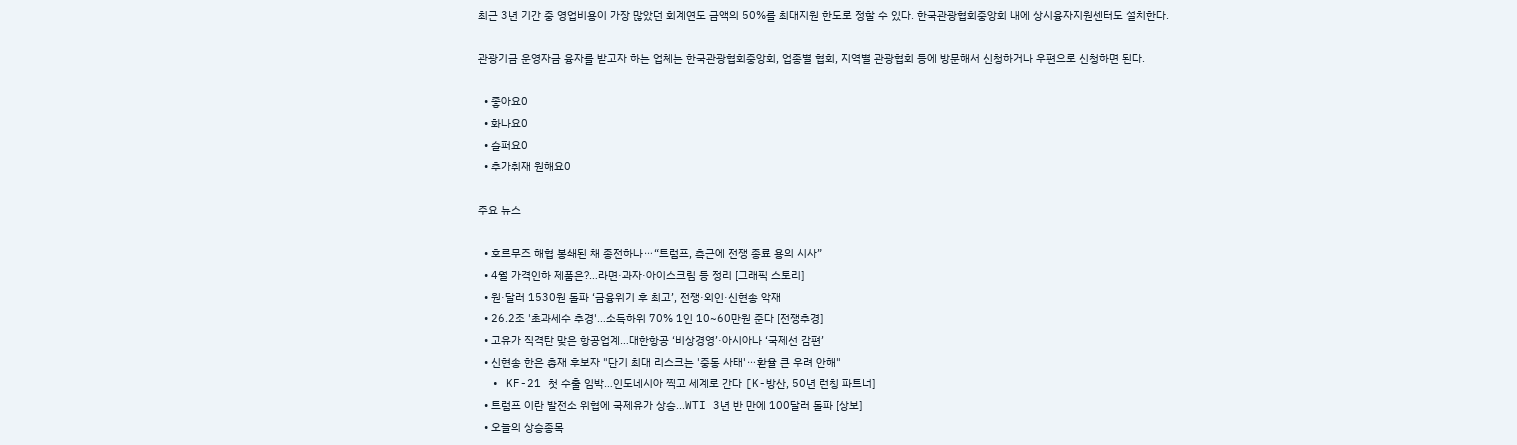최근 3년 기간 중 영업비용이 가장 많았던 회계연도 금액의 50%를 최대지원 한도로 정할 수 있다. 한국관광협회중앙회 내에 상시융자지원센터도 설치한다.

관광기금 운영자금 융자를 받고자 하는 업체는 한국관광협회중앙회, 업종별 협회, 지역별 관광협회 등에 방문해서 신청하거나 우편으로 신청하면 된다.

  • 좋아요0
  • 화나요0
  • 슬퍼요0
  • 추가취재 원해요0

주요 뉴스

  • 호르무즈 해협 봉쇄된 채 종전하나⋯“트럼프, 측근에 전쟁 종료 용의 시사”
  • 4월 가격인하 제품은?…라면·과자·아이스크림 등 정리 [그래픽 스토리]
  • 원·달러 1530원 돌파 ‘금융위기 후 최고’, 전쟁·외인·신현송 악재
  • 26.2조 '초과세수 추경'…소득하위 70% 1인 10~60만원 준다 [전쟁추경]
  • 고유가 직격탄 맞은 항공업계…대한항공 ‘비상경영’·아시아나 ‘국제선 감편’
  • 신현송 한은 총재 후보자 "단기 최대 리스크는 '중동 사태'⋯환율 큰 우려 안해"
  • KF-21 첫 수출 임박…인도네시아 찍고 세계로 간다 [K-방산, 50년 런칭 파트너]
  • 트럼프 이란 발전소 위협에 국제유가 상승...WTI 3년 반 만에 100달러 돌파 [상보]
  • 오늘의 상승종목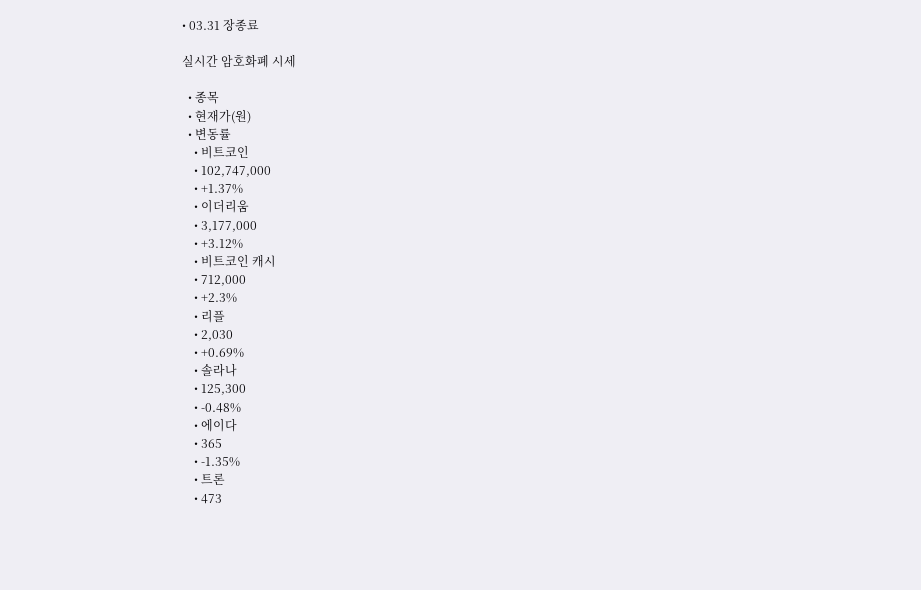• 03.31 장종료

실시간 암호화폐 시세

  • 종목
  • 현재가(원)
  • 변동률
    • 비트코인
    • 102,747,000
    • +1.37%
    • 이더리움
    • 3,177,000
    • +3.12%
    • 비트코인 캐시
    • 712,000
    • +2.3%
    • 리플
    • 2,030
    • +0.69%
    • 솔라나
    • 125,300
    • -0.48%
    • 에이다
    • 365
    • -1.35%
    • 트론
    • 473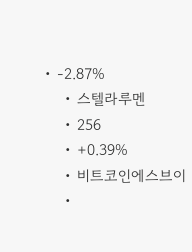• -2.87%
    • 스텔라루멘
    • 256
    • +0.39%
    • 비트코인에스브이
    •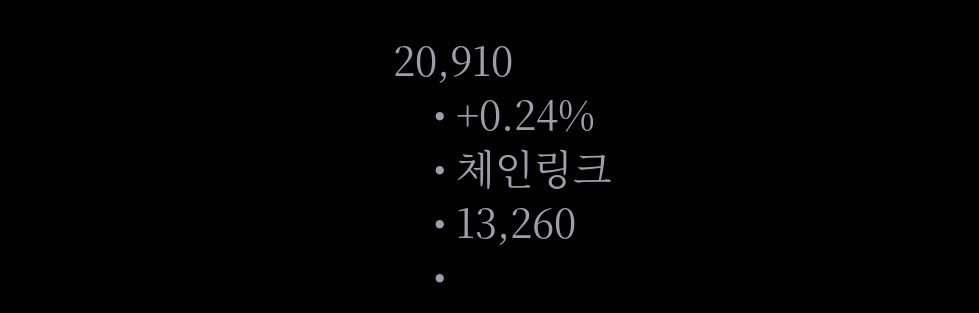20,910
    • +0.24%
    • 체인링크
    • 13,260
    •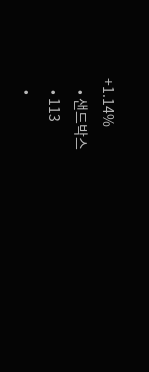+1.14%
    • 샌드박스
    • 113
    •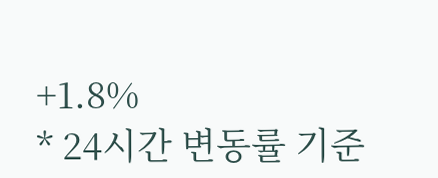+1.8%
* 24시간 변동률 기준